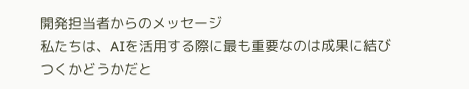開発担当者からのメッセージ
私たちは、AIを活用する際に最も重要なのは成果に結びつくかどうかだと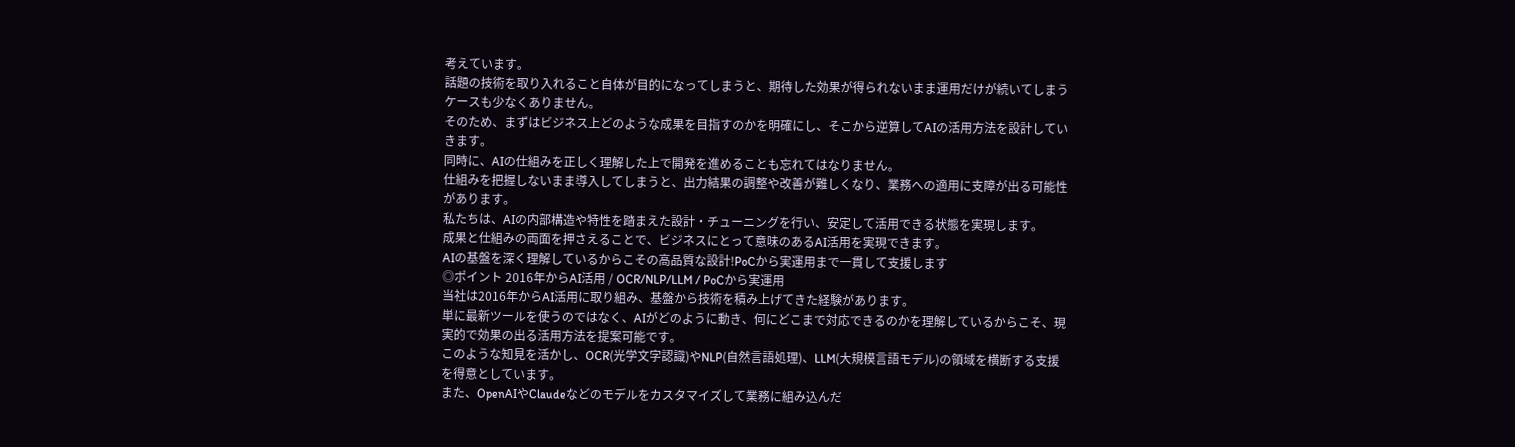考えています。
話題の技術を取り入れること自体が目的になってしまうと、期待した効果が得られないまま運用だけが続いてしまうケースも少なくありません。
そのため、まずはビジネス上どのような成果を目指すのかを明確にし、そこから逆算してAIの活用方法を設計していきます。
同時に、AIの仕組みを正しく理解した上で開発を進めることも忘れてはなりません。
仕組みを把握しないまま導入してしまうと、出力結果の調整や改善が難しくなり、業務への適用に支障が出る可能性があります。
私たちは、AIの内部構造や特性を踏まえた設計・チューニングを行い、安定して活用できる状態を実現します。
成果と仕組みの両面を押さえることで、ビジネスにとって意味のあるAI活用を実現できます。
AIの基盤を深く理解しているからこその高品質な設計!PoCから実運用まで一貫して支援します
◎ポイント 2016年からAI活用 / OCR/NLP/LLM / PoCから実運用
当社は2016年からAI活用に取り組み、基盤から技術を積み上げてきた経験があります。
単に最新ツールを使うのではなく、AIがどのように動き、何にどこまで対応できるのかを理解しているからこそ、現実的で効果の出る活用方法を提案可能です。
このような知見を活かし、OCR(光学文字認識)やNLP(自然言語処理)、LLM(大規模言語モデル)の領域を横断する支援を得意としています。
また、OpenAIやClaudeなどのモデルをカスタマイズして業務に組み込んだ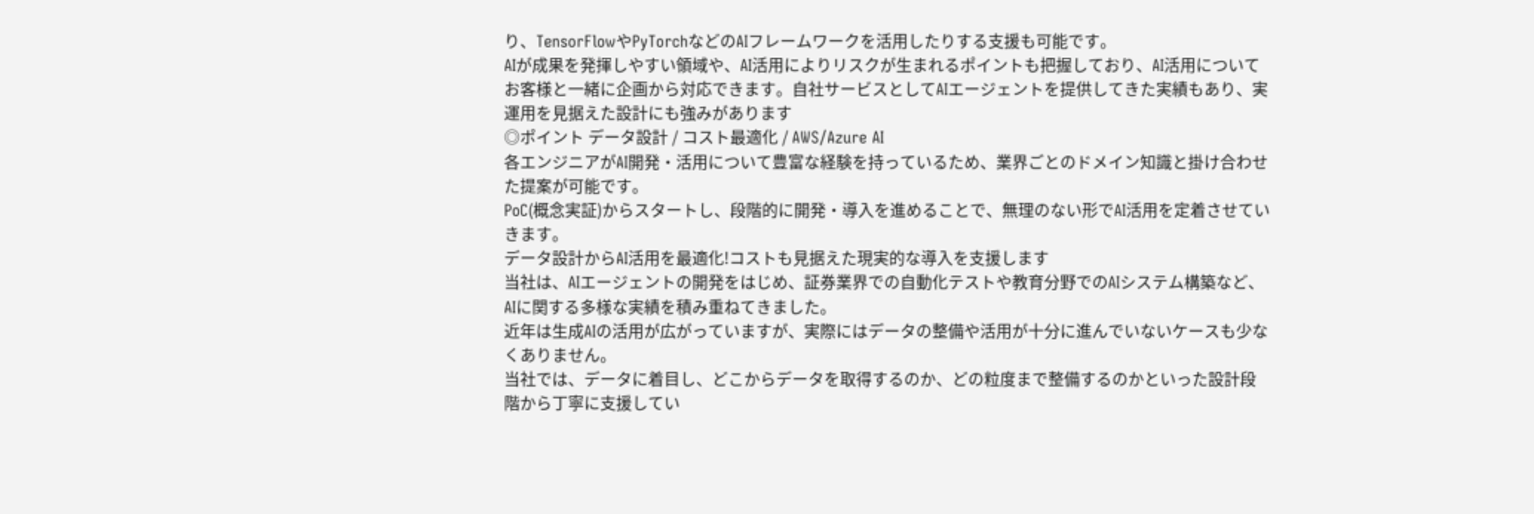り、TensorFlowやPyTorchなどのAIフレームワークを活用したりする支援も可能です。
AIが成果を発揮しやすい領域や、AI活用によりリスクが生まれるポイントも把握しており、AI活用についてお客様と一緒に企画から対応できます。自社サービスとしてAIエージェントを提供してきた実績もあり、実運用を見据えた設計にも強みがあります
◎ポイント データ設計 / コスト最適化 / AWS/Azure AI
各エンジニアがAI開発・活用について豊富な経験を持っているため、業界ごとのドメイン知識と掛け合わせた提案が可能です。
PoC(概念実証)からスタートし、段階的に開発・導入を進めることで、無理のない形でAI活用を定着させていきます。
データ設計からAI活用を最適化!コストも見据えた現実的な導入を支援します
当社は、AIエージェントの開発をはじめ、証券業界での自動化テストや教育分野でのAIシステム構築など、AIに関する多様な実績を積み重ねてきました。
近年は生成AIの活用が広がっていますが、実際にはデータの整備や活用が十分に進んでいないケースも少なくありません。
当社では、データに着目し、どこからデータを取得するのか、どの粒度まで整備するのかといった設計段階から丁寧に支援してい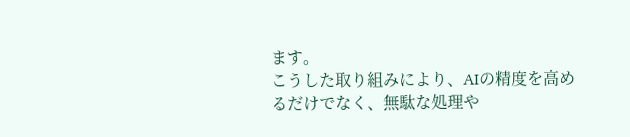ます。
こうした取り組みにより、AIの精度を高めるだけでなく、無駄な処理や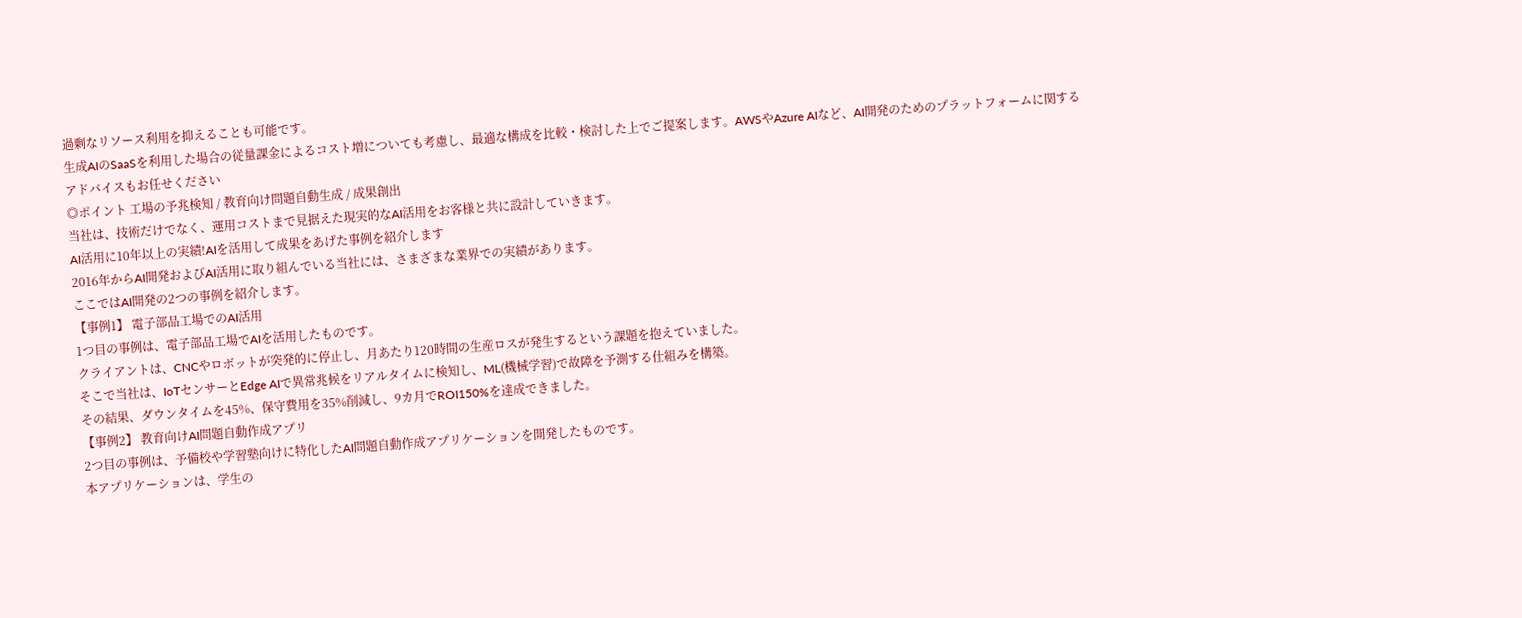過剰なリソース利用を抑えることも可能です。
生成AIのSaaSを利用した場合の従量課金によるコスト増についても考慮し、最適な構成を比較・検討した上でご提案します。AWSやAzure AIなど、AI開発のためのプラットフォームに関するアドバイスもお任せください
◎ポイント 工場の予兆検知 / 教育向け問題自動生成 / 成果創出
当社は、技術だけでなく、運用コストまで見据えた現実的なAI活用をお客様と共に設計していきます。
AI活用に10年以上の実績!AIを活用して成果をあげた事例を紹介します
2016年からAI開発およびAI活用に取り組んでいる当社には、さまざまな業界での実績があります。
ここではAI開発の2つの事例を紹介します。
【事例1】 電子部品工場でのAI活用
1つ目の事例は、電子部品工場でAIを活用したものです。
クライアントは、CNCやロボットが突発的に停止し、月あたり120時間の生産ロスが発生するという課題を抱えていました。
そこで当社は、IoTセンサーとEdge AIで異常兆候をリアルタイムに検知し、ML(機械学習)で故障を予測する仕組みを構築。
その結果、ダウンタイムを45%、保守費用を35%削減し、9カ月でROI150%を達成できました。
【事例2】 教育向けAI問題自動作成アプリ
2つ目の事例は、予備校や学習塾向けに特化したAI問題自動作成アプリケーションを開発したものです。
本アプリケーションは、学生の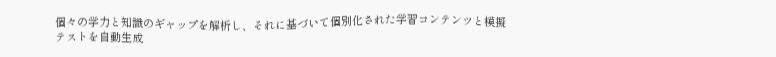個々の学力と知識のギャップを解析し、それに基づいて個別化された学習コンテンツと模擬テストを自動生成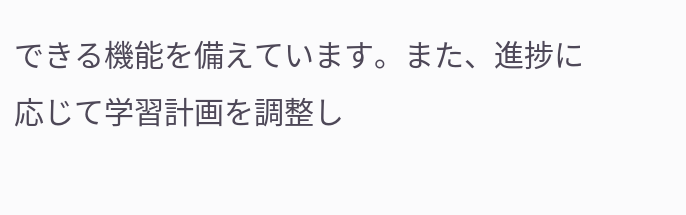できる機能を備えています。また、進捗に応じて学習計画を調整し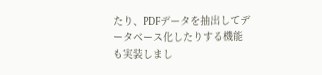たり、PDFデータを抽出してデータベース化したりする機能も実装しまし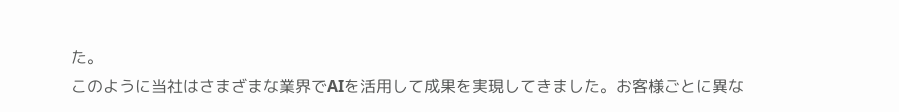た。
このように当社はさまざまな業界でAIを活用して成果を実現してきました。お客様ごとに異な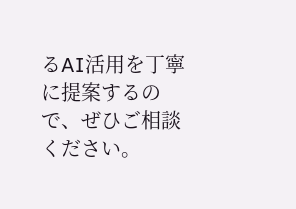るAI活用を丁寧に提案するので、ぜひご相談ください。